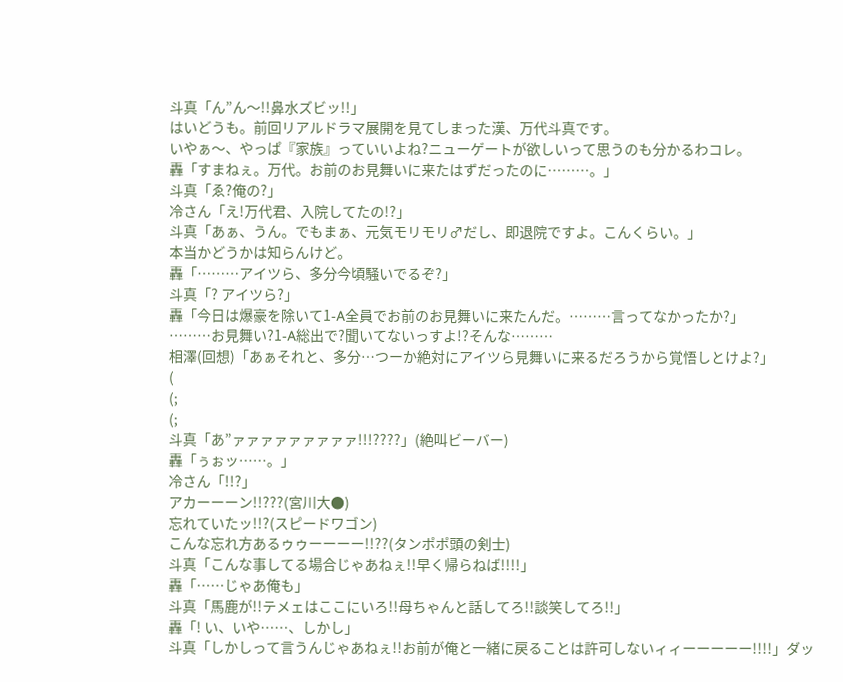斗真「ん”ん〜!!鼻水ズビッ!!」
はいどうも。前回リアルドラマ展開を見てしまった漢、万代斗真です。
いやぁ〜、やっぱ『家族』っていいよね?ニューゲートが欲しいって思うのも分かるわコレ。
轟「すまねぇ。万代。お前のお見舞いに来たはずだったのに………。」
斗真「ゑ?俺の?」
冷さん「え!万代君、入院してたの!?」
斗真「あぁ、うん。でもまぁ、元気モリモリ♂だし、即退院ですよ。こんくらい。」
本当かどうかは知らんけど。
轟「………アイツら、多分今頃騒いでるぞ?」
斗真「? アイツら?」
轟「今日は爆豪を除いて1-A全員でお前のお見舞いに来たんだ。………言ってなかったか?」
………お見舞い?1-A総出で?聞いてないっすよ!?そんな………
相澤(回想)「あぁそれと、多分…つーか絶対にアイツら見舞いに来るだろうから覚悟しとけよ?」
(
(;
(;
斗真「あ”ァァァァァァァァァ!!!????」(絶叫ビーバー)
轟「ぅぉッ……。」
冷さん「!!?」
アカーーーン!!???(宮川大●)
忘れていたッ!!?(スピードワゴン)
こんな忘れ方あるゥゥーーーー!!??(タンポポ頭の剣士)
斗真「こんな事してる場合じゃあねぇ!!早く帰らねば!!!!」
轟「……じゃあ俺も」
斗真「馬鹿が!!テメェはここにいろ!!母ちゃんと話してろ!!談笑してろ!!」
轟「! い、いや……、しかし」
斗真「しかしって言うんじゃあねぇ!!お前が俺と一緒に戻ることは許可しないィィーーーーー!!!!」ダッ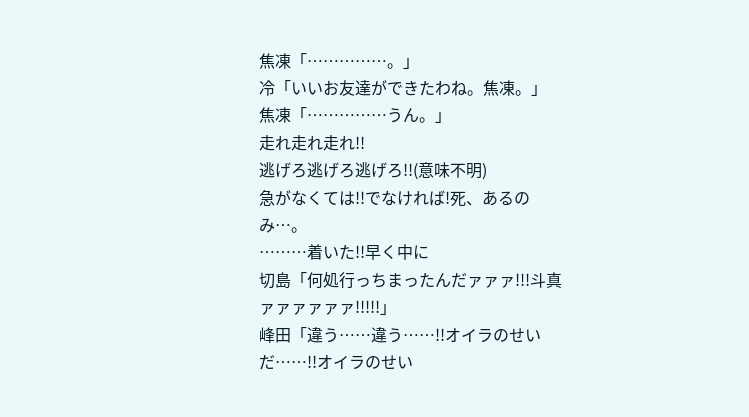焦凍「……………。」
冷「いいお友達ができたわね。焦凍。」
焦凍「……………うん。」
走れ走れ走れ!!
逃げろ逃げろ逃げろ!!(意味不明)
急がなくては!!でなければ!死、あるのみ…。
………着いた!!早く中に
切島「何処行っちまったんだァァァ!!!斗真ァァァァァァ!!!!!」
峰田「違う……違う……!!オイラのせいだ……!!オイラのせい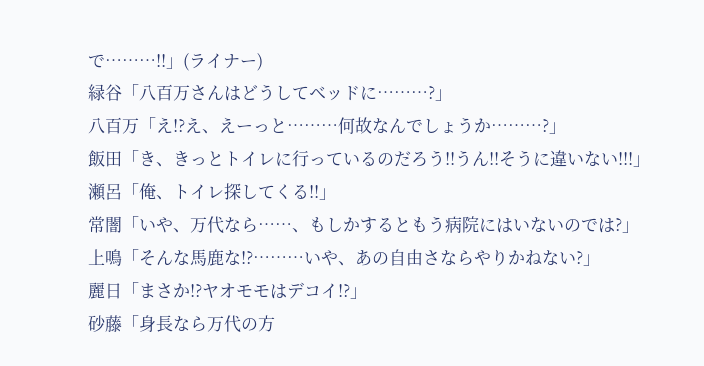で………!!」(ライナー)
緑谷「八百万さんはどうしてベッドに………?」
八百万「え!?え、えーっと………何故なんでしょうか………?」
飯田「き、きっとトイレに行っているのだろう!!うん!!そうに違いない!!!」
瀬呂「俺、トイレ探してくる!!」
常闇「いや、万代なら……、もしかするともう病院にはいないのでは?」
上鳴「そんな馬鹿な!?………いや、あの自由さならやりかねない?」
麗日「まさか!?ヤオモモはデコイ!?」
砂藤「身長なら万代の方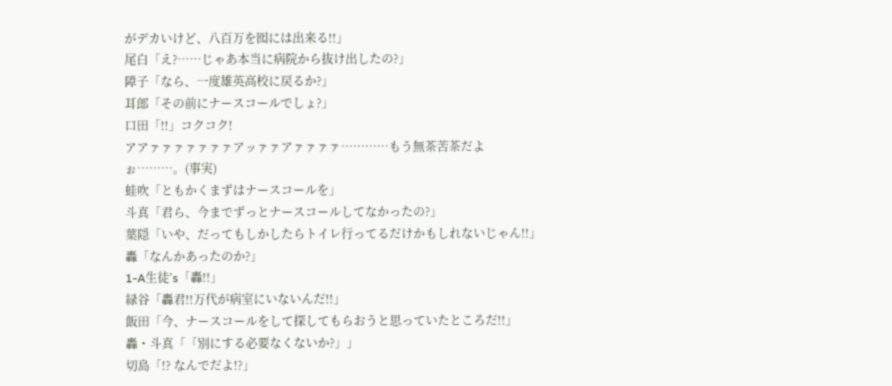がデカいけど、八百万を囮には出来る!!」
尾白「え?……じゃあ本当に病院から抜け出したの?」
障子「なら、一度雄英高校に戻るか?」
耳郎「その前にナースコールでしょ?」
口田「!!」コクコク!
アアァァァァァァァアッァァアァァァァ…………もう無茶苦茶だよぉ………。(事実)
蛙吹「ともかくまずはナースコールを」
斗真「君ら、今までずっとナースコールしてなかったの?」
葉隠「いや、だってもしかしたらトイレ行ってるだけかもしれないじゃん!!」
轟「なんかあったのか?」
1-A生徒’s「轟!!」
緑谷「轟君!!万代が病室にいないんだ!!」
飯田「今、ナースコールをして探してもらおうと思っていたところだ!!」
轟・斗真「「別にする必要なくないか?」」
切島「!? なんでだよ!?」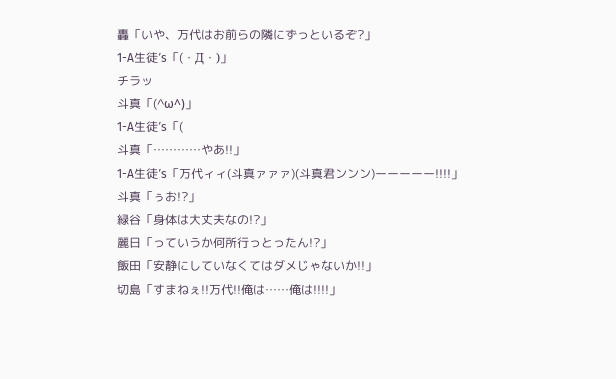轟「いや、万代はお前らの隣にずっといるぞ?」
1-A生徒’s「(・Д・)」
チラッ
斗真「(^ω^)」
1-A生徒’s「(
斗真「…………やあ!!」
1-A生徒’s「万代ィィ(斗真ァァァ)(斗真君ンンン)ーーーーー!!!!」
斗真「ぅお!?」
緑谷「身体は大丈夫なの!?」
麗日「っていうか何所行っとったん!?」
飯田「安静にしていなくてはダメじゃないか!!」
切島「すまねぇ!!万代!!俺は……俺は!!!!」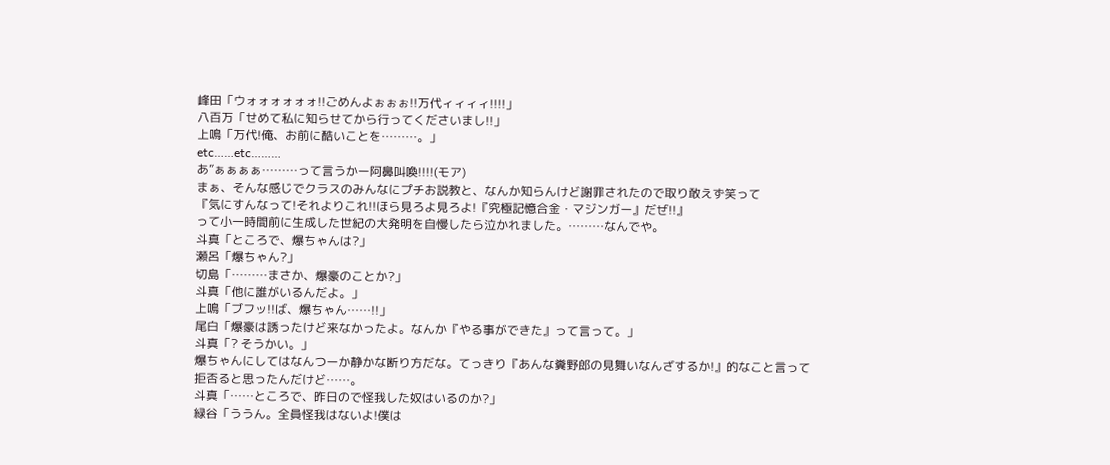峰田「ウォォォォォォ!!ごめんよぉぉぉ!!万代ィィィィ!!!!」
八百万「せめて私に知らせてから行ってくださいまし!!」
上鳴「万代!俺、お前に酷いことを………。」
etc……etc………
あ”ぁぁぁぁ………って言うかー阿鼻叫喚!!!!(モア)
まぁ、そんな感じでクラスのみんなにプチお説教と、なんか知らんけど謝罪されたので取り敢えず笑って
『気にすんなって!それよりこれ!!ほら見ろよ見ろよ!『究極記憶合金・マジンガー』だぜ!!』
って小一時間前に生成した世紀の大発明を自慢したら泣かれました。………なんでや。
斗真「ところで、爆ちゃんは?」
瀬呂「爆ちゃん?」
切島「………まさか、爆豪のことか?」
斗真「他に誰がいるんだよ。」
上鳴「ブフッ!!ば、爆ちゃん……!!」
尾白「爆豪は誘ったけど来なかったよ。なんか『やる事ができた』って言って。」
斗真「? そうかい。」
爆ちゃんにしてはなんつーか静かな断り方だな。てっきり『あんな糞野郎の見舞いなんざするか!』的なこと言って拒否ると思ったんだけど……。
斗真「……ところで、昨日ので怪我した奴はいるのか?」
緑谷「ううん。全員怪我はないよ!僕は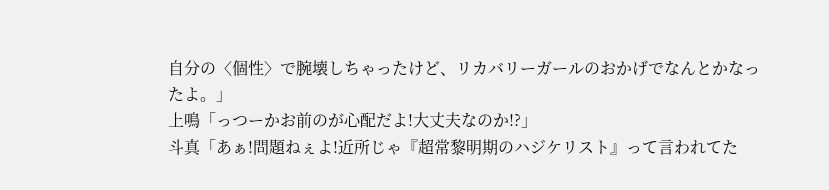自分の〈個性〉で腕壊しちゃったけど、リカバリーガールのおかげでなんとかなったよ。」
上鳴「っつーかお前のが心配だよ!大丈夫なのか!?」
斗真「あぁ!問題ねぇよ!近所じゃ『超常黎明期のハジケリスト』って言われてた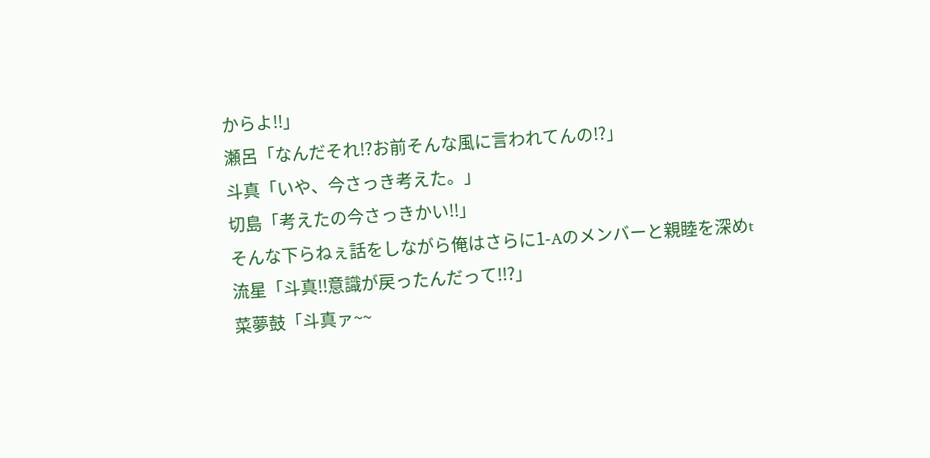からよ!!」
瀬呂「なんだそれ!?お前そんな風に言われてんの!?」
斗真「いや、今さっき考えた。」
切島「考えたの今さっきかい!!」
そんな下らねぇ話をしながら俺はさらに1-Aのメンバーと親睦を深めt
流星「斗真!!意識が戻ったんだって!!?」
菜夢鼓「斗真ァ~~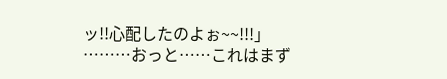ッ!!心配したのよぉ~~!!!」
………おっと……これはまず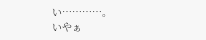い…………。
いやぁ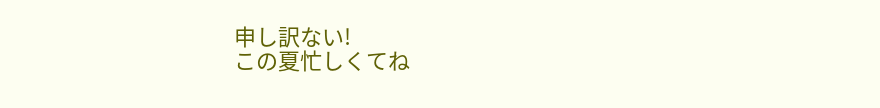申し訳ない!
この夏忙しくてね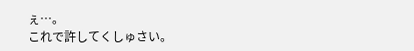ぇ…。
これで許してくしゅさい。